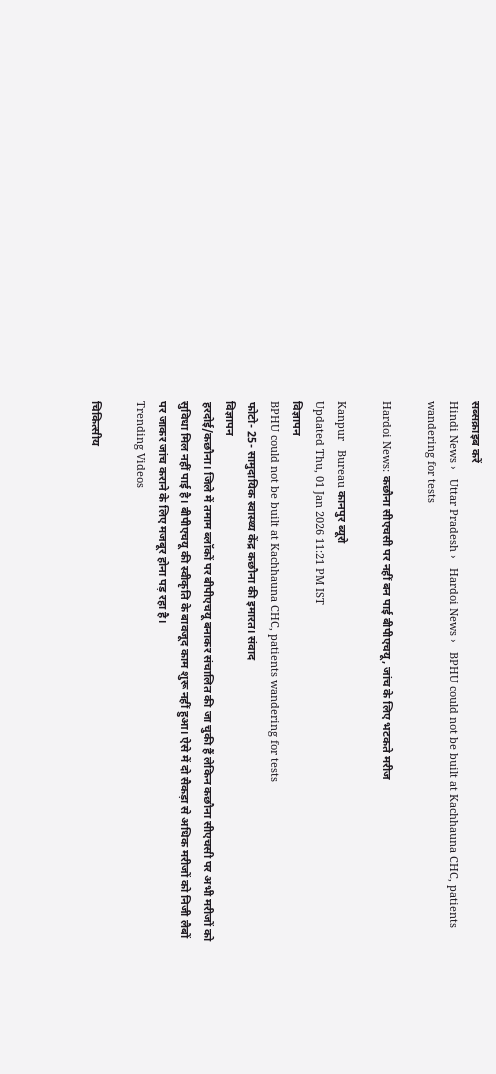सब्सक्राइब करें
Hindi News ›   Uttar Pradesh ›   Hardoi News ›   BPHU could not be built at Kachhauna CHC, patients wandering for tests

Hardoi News: कछौना सीएचसी पर नहीं बन पाई बीपीएचयू, जांच के लिए भटकते मरीज

Kanpur   Bureau कानपुर ब्यूरो
Updated Thu, 01 Jan 2026 11:21 PM IST
विज्ञापन
BPHU could not be built at Kachhauna CHC, patients wandering for tests
फोटो- 25- सामुदायिक स्वास्थ्य केंद्र कछौना की इमारत। संवाद
विज्ञापन
हरदोई/कछौना। जिले में तमाम ब्लॉकों पर बीपीएचयू बनाकर संचालित की जा चुकी हैं लेकिन कछौना सीएचसी पर अभी मरीजों को सुविधा मिल नहीं पाई है। बीपीएचयू की स्वीकृति के बावजूद काम शुरू नहीं हुआ। ऐसे में दो सैकड़ा से अधिक मरीजों को निजी लैबों पर जाकर जांच कराने के लिए मजबूर होना पड़ रहा है।
Trending Videos

चिकित्सीय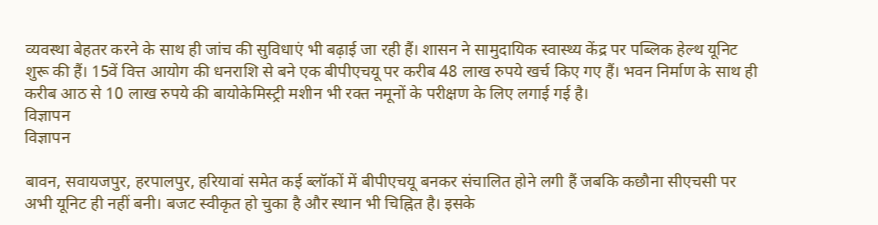व्यवस्था बेहतर करने के साथ ही जांच की सुविधाएं भी बढ़ाई जा रही हैं। शासन ने सामुदायिक स्वास्थ्य केंद्र पर पब्लिक हेल्थ यूनिट शुरू की हैं। 15वें वित्त आयोग की धनराशि से बने एक बीपीएचयू पर करीब 48 लाख रुपये खर्च किए गए हैं। भवन निर्माण के साथ ही करीब आठ से 10 लाख रुपये की बायोकेमिस्ट्री मशीन भी रक्त नमूनों के परीक्षण के लिए लगाई गई है।
विज्ञापन
विज्ञापन

बावन, सवायजपुर, हरपालपुर, हरियावां समेत कई ब्लॉकों में बीपीएचयू बनकर संचालित होने लगी हैं जबकि कछौना सीएचसी पर अभी यूनिट ही नहीं बनी। बजट स्वीकृत हो चुका है और स्थान भी चिह्नित है। इसके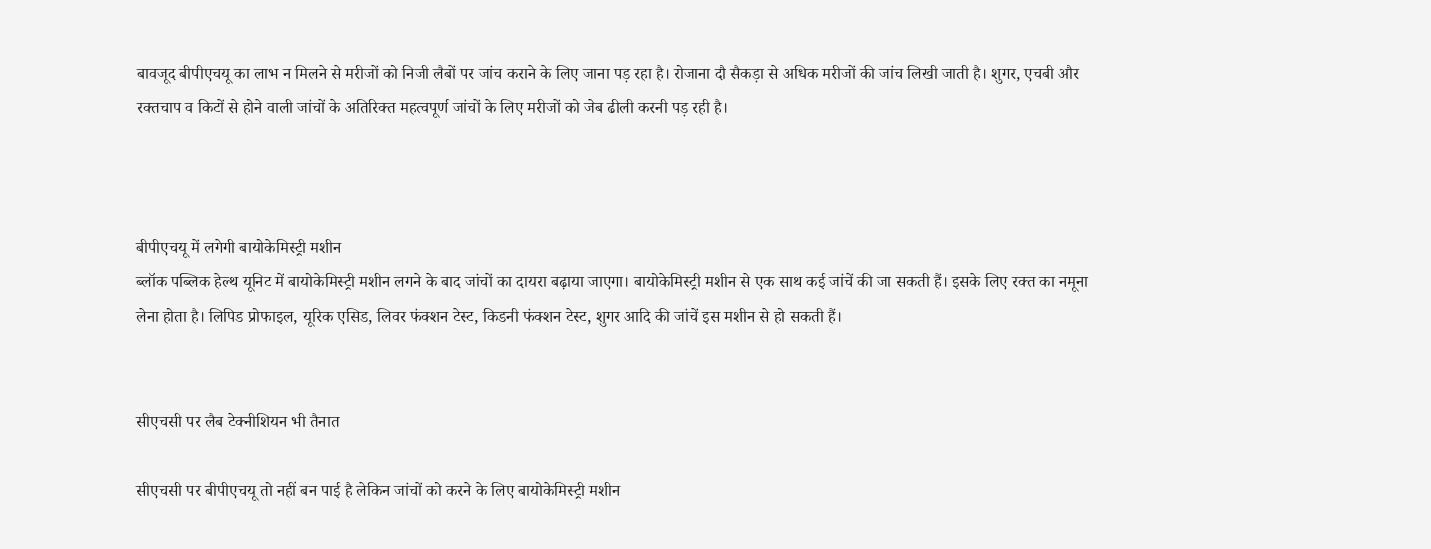बावजूद बीपीएचयू का लाभ न मिलने से मरीजों को निजी लैबों पर जांच कराने के लिए जाना पड़ रहा है। रोजाना दौ सैकड़ा से अधिक मरीजों की जांच लिखी जाती है। शुगर, एचबी और रक्तचाप व किटों से होने वाली जांचों के अतिरिक्त महत्वपूर्ण जांचों के लिए मरीजों को जेब ढीली करनी पड़ रही है।



बीपीएचयू में लगेगी बायोकेमिस्ट्री मशीन
ब्लॉक पब्लिक हेल्थ यूनिट में बायोकेमिस्ट्री मशीन लगने के बाद जांचों का दायरा बढ़ाया जाएगा। बायोकेमिस्ट्री मशीन से एक साथ कई जांचें की जा सकती हैं। इसके लिए रक्त का नमूना लेना होता है। लिपिड प्रोफाइल, यूरिक एसिड, लिवर फंक्शन टेस्ट, किडनी फंक्शन टेस्ट, शुगर आदि की जांचें इस मशीन से हो सकती हैं।


सीएचसी पर लैब टेक्नीशियन भी तैनात

सीएचसी पर बीपीएचयू तो नहीं बन पाई है लेकिन जांचों को करने के लिए बायोकेमिस्ट्री मशीन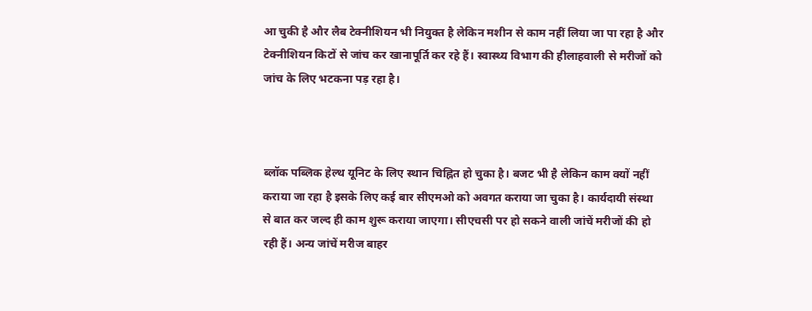आ चुकी है और लैब टेक्नीशियन भी नियुक्त है लेकिन मशीन से काम नहीं लिया जा पा रहा है और टेक्नीशियन किटों से जांच कर खानापूर्ति कर रहे हैं। स्वास्थ्य विभाग की हीलाहवाली से मरीजों को जांच के लिए भटकना पड़ रहा है।



ब्लॉक पब्लिक हेल्थ यूनिट के लिए स्थान चिह्नित हो चुका है। बजट भी है लेकिन काम क्यों नहीं कराया जा रहा है इसके लिए कई बार सीएमओ को अवगत कराया जा चुका है। कार्यदायी संस्था से बात कर जल्द ही काम शुरू कराया जाएगा। सीएचसी पर हो सकने वाली जांचें मरीजों की हो रही हैं। अन्य जांचें मरीज बाहर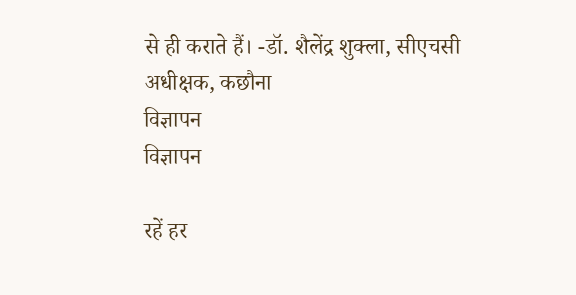से ही कराते हैं। -डॉ. शैलेंद्र शुक्ला, सीएचसी अधीक्षक, कछौना
विज्ञापन
विज्ञापन

रहें हर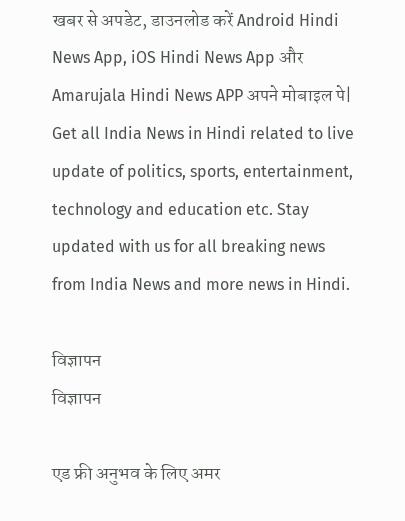खबर से अपडेट, डाउनलोड करें Android Hindi News App, iOS Hindi News App और Amarujala Hindi News APP अपने मोबाइल पे|
Get all India News in Hindi related to live update of politics, sports, entertainment, technology and education etc. Stay updated with us for all breaking news from India News and more news in Hindi.

विज्ञापन
विज्ञापन

एड फ्री अनुभव के लिए अमर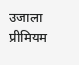उजाला प्रीमियम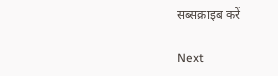सब्सक्राइब करें

Next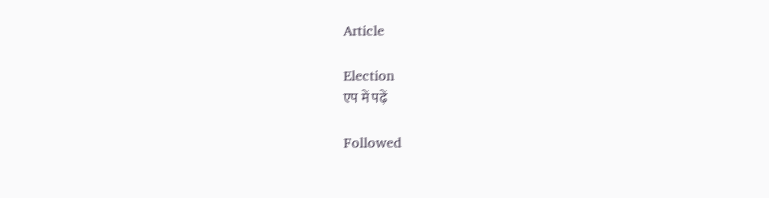Article

Election
एप में पढ़ें

Followed